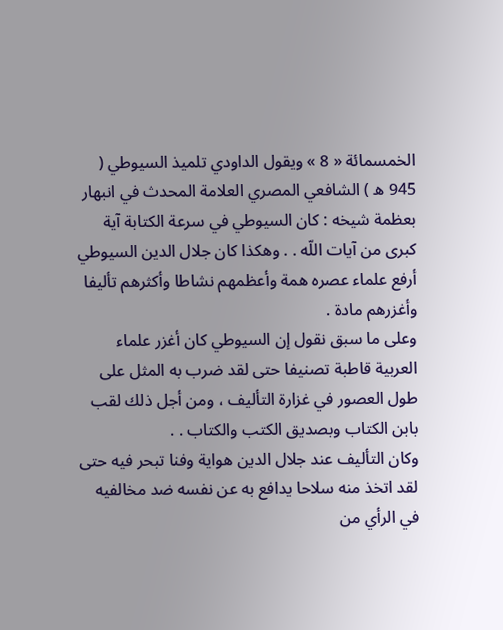الخمسمائة « 8 » ويقول الداودي تلميذ السيوطي ( 945 ه ) الشافعي المصري العلامة المحدث في انبهار بعظمة شيخه : كان السيوطي في سرعة الكتابة آية كبرى من آيات اللّه . . وهكذا كان جلال الدين السيوطي أرفع علماء عصره همة وأعظمهم نشاطا وأكثرهم تأليفا وأغزرهم مادة .
وعلى ما سبق نقول إن السيوطي كان أغزر علماء العربية قاطبة تصنيفا حتى لقد ضرب به المثل على طول العصور في غزارة التأليف ، ومن أجل ذلك لقب بابن الكتاب وبصديق الكتب والكتاب . .
وكان التأليف عند جلال الدين هواية وفنا تبحر فيه حتى لقد اتخذ منه سلاحا يدافع به عن نفسه ضد مخالفيه في الرأي من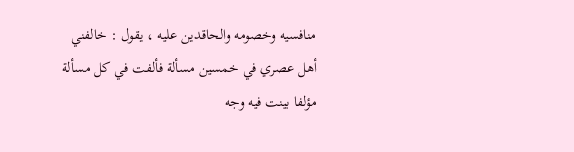منافسيه وخصومه والحاقدين عليه ، يقول : خالفني أهل عصري في خمسين مسألة فألفت في كل مسألة مؤلفا بينت فيه وجه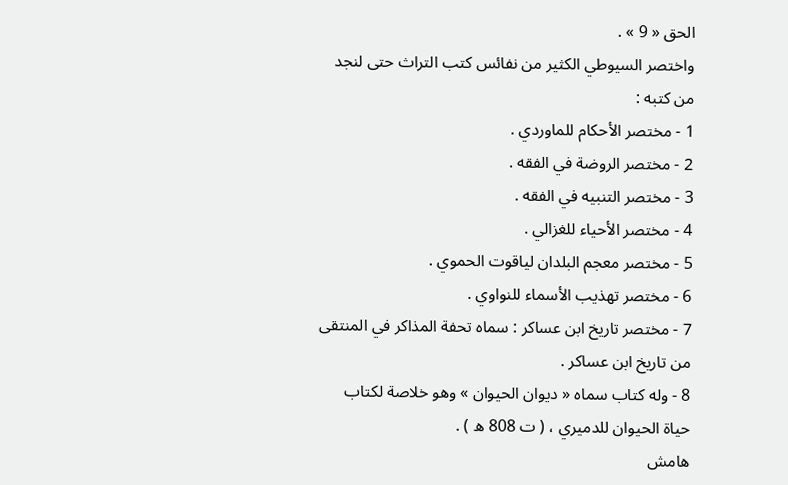الحق « 9 » .
واختصر السيوطي الكثير من نفائس كتب التراث حتى لنجد من كتبه :
1 - مختصر الأحكام للماوردي .
2 - مختصر الروضة في الفقه .
3 - مختصر التنبيه في الفقه .
4 - مختصر الأحياء للغزالي .
5 - مختصر معجم البلدان لياقوت الحموي .
6 - مختصر تهذيب الأسماء للنواوي .
7 - مختصر تاريخ ابن عساكر : سماه تحفة المذاكر في المنتقى من تاريخ ابن عساكر .
8 - وله كتاب سماه « ديوان الحيوان » وهو خلاصة لكتاب حياة الحيوان للدميري ، ( ت 808 ه ) .
هامش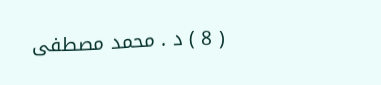( 8 ) د . محمد مصطفى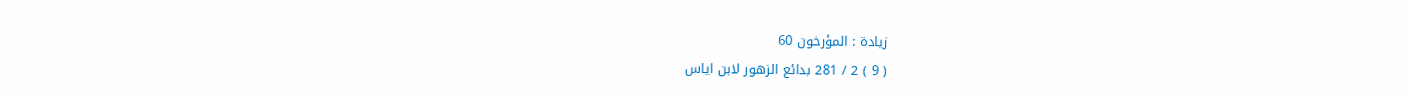زيادة : المؤرخون 60
( 9 ) 2 / 281 بدائع الزهور لابن اياس